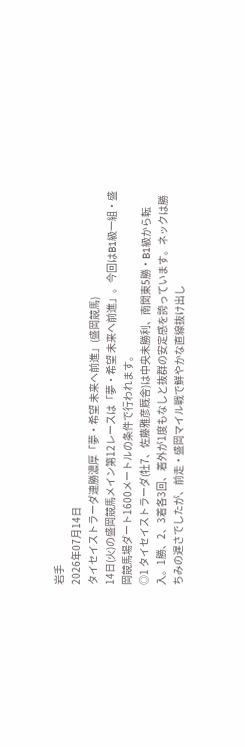岩手
2026年07月14日
タイセイストラーダ連勝濃厚「夢・希望 未来へ前進」(盛岡競馬)
14日(火)の盛岡競馬メイン第12レースは「夢・希望 未来へ前進」。今回はB1級一組・盛岡競馬場ダート1600メートルの条件で行われます。
◎1 タイセイストラーダ(牡7、佐藤雅彦厩舎)は中央未勝利、南関東5勝・B1級から転入。1勝、2、3着各3回、着外が1度もなしと抜群の安定感を誇っています。ネックは勝ちみの遅さでしたが、前走・盛岡マイル戦で鮮やかな直線抜け出し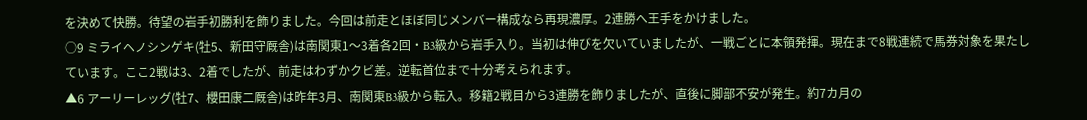を決めて快勝。待望の岩手初勝利を飾りました。今回は前走とほぼ同じメンバー構成なら再現濃厚。2連勝へ王手をかけました。
○9 ミライヘノシンゲキ(牡5、新田守厩舎)は南関東1〜3着各2回・B3級から岩手入り。当初は伸びを欠いていましたが、一戦ごとに本領発揮。現在まで8戦連続で馬券対象を果たしています。ここ2戦は3、2着でしたが、前走はわずかクビ差。逆転首位まで十分考えられます。
▲6 アーリーレッグ(牡7、櫻田康二厩舎)は昨年3月、南関東B3級から転入。移籍2戦目から3連勝を飾りましたが、直後に脚部不安が発生。約7カ月の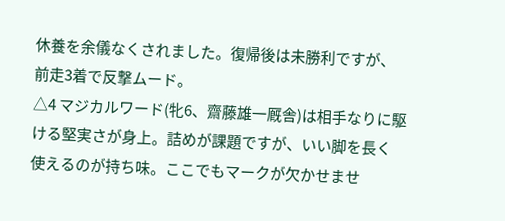休養を余儀なくされました。復帰後は未勝利ですが、前走3着で反撃ムード。
△4 マジカルワード(牝6、齋藤雄一厩舎)は相手なりに駆ける堅実さが身上。詰めが課題ですが、いい脚を長く使えるのが持ち味。ここでもマークが欠かせませ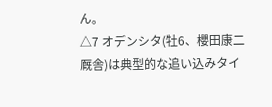ん。
△7 オデンシタ(牡6、櫻田康二厩舎)は典型的な追い込みタイ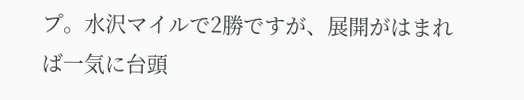プ。水沢マイルで2勝ですが、展開がはまれば一気に台頭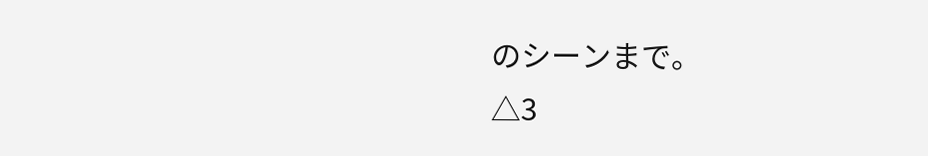のシーンまで。
△3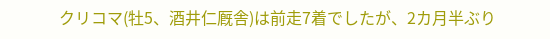クリコマ(牡5、酒井仁厩舎)は前走7着でしたが、2カ月半ぶり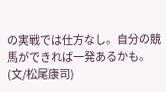の実戦では仕方なし。自分の競馬ができれば一発あるかも。
(文/松尾康司)